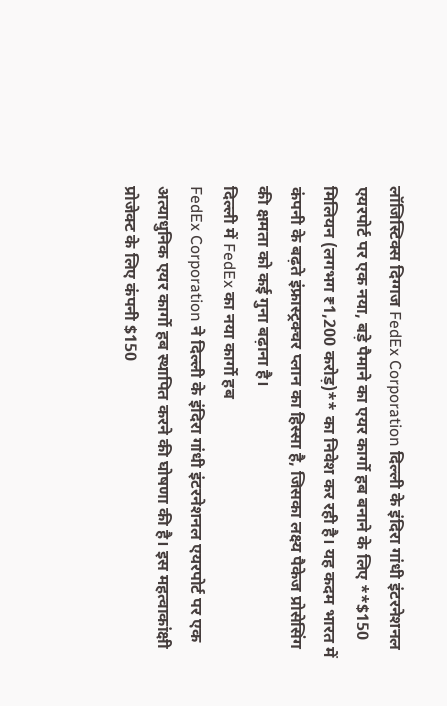लॉजिस्टिक्स दिग्गज FedEx Corporation दिल्ली के इंदिरा गांधी इंटरनेशनल एयरपोर्ट पर एक नया, बड़े पैमाने का एयर कार्गो हब बनाने के लिए **$150 मिलियन (लगभग ₹1,200 करोड़)** का निवेश कर रही है। यह कदम भारत में कंपनी के बढ़ते इंफ्रास्ट्रक्चर प्लान का हिस्सा है, जिसका लक्ष्य पैकेज प्रोसेसिंग की क्षमता को कई गुना बढ़ाना है।
दिल्ली में FedEx का नया कार्गो हब
FedEx Corporation ने दिल्ली के इंदिरा गांधी इंटरनेशनल एयरपोर्ट पर एक अत्याधुनिक एयर कार्गो हब स्थापित करने की घोषणा की है। इस महत्वाकांक्षी प्रोजेक्ट के लिए कंपनी $150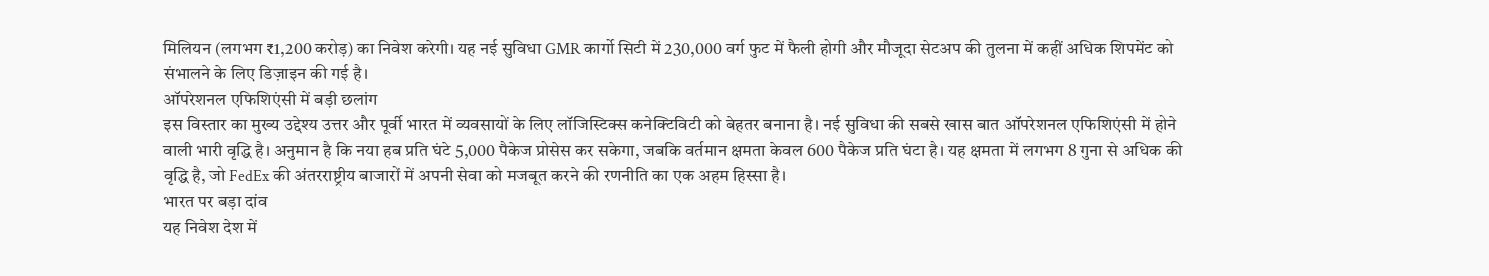मिलियन (लगभग ₹1,200 करोड़) का निवेश करेगी। यह नई सुविधा GMR कार्गो सिटी में 230,000 वर्ग फुट में फैली होगी और मौजूदा सेटअप की तुलना में कहीं अधिक शिपमेंट को संभालने के लिए डिज़ाइन की गई है।
ऑपरेशनल एफिशिएंसी में बड़ी छलांग
इस विस्तार का मुख्य उद्देश्य उत्तर और पूर्वी भारत में व्यवसायों के लिए लॉजिस्टिक्स कनेक्टिविटी को बेहतर बनाना है। नई सुविधा की सबसे खास बात ऑपरेशनल एफिशिएंसी में होने वाली भारी वृद्धि है। अनुमान है कि नया हब प्रति घंटे 5,000 पैकेज प्रोसेस कर सकेगा, जबकि वर्तमान क्षमता केवल 600 पैकेज प्रति घंटा है। यह क्षमता में लगभग 8 गुना से अधिक की वृद्धि है, जो FedEx की अंतरराष्ट्रीय बाजारों में अपनी सेवा को मजबूत करने की रणनीति का एक अहम हिस्सा है।
भारत पर बड़ा दांव
यह निवेश देश में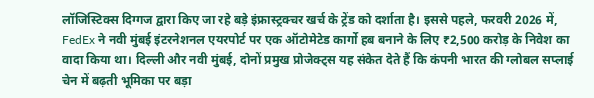लॉजिस्टिक्स दिग्गज द्वारा किए जा रहे बड़े इंफ्रास्ट्रक्चर खर्च के ट्रेंड को दर्शाता है। इससे पहले, फरवरी 2026 में, FedEx ने नवी मुंबई इंटरनेशनल एयरपोर्ट पर एक ऑटोमेटेड कार्गो हब बनाने के लिए ₹2,500 करोड़ के निवेश का वादा किया था। दिल्ली और नवी मुंबई, दोनों प्रमुख प्रोजेक्ट्स यह संकेत देते हैं कि कंपनी भारत की ग्लोबल सप्लाई चेन में बढ़ती भूमिका पर बड़ा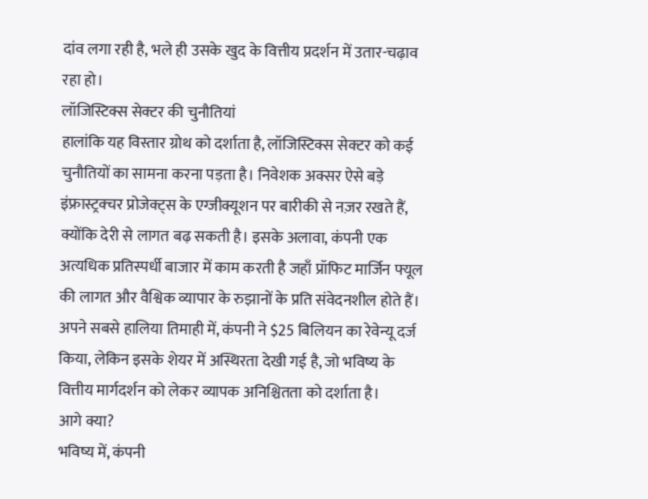दांव लगा रही है, भले ही उसके खुद के वित्तीय प्रदर्शन में उतार-चढ़ाव रहा हो।
लॉजिस्टिक्स सेक्टर की चुनौतियां
हालांकि यह विस्तार ग्रोथ को दर्शाता है, लॉजिस्टिक्स सेक्टर को कई चुनौतियों का सामना करना पड़ता है। निवेशक अक्सर ऐसे बड़े इंफ्रास्ट्रक्चर प्रोजेक्ट्स के एग्जीक्यूशन पर बारीकी से नज़र रखते हैं, क्योंकि देरी से लागत बढ़ सकती है। इसके अलावा, कंपनी एक अत्यधिक प्रतिस्पर्धी बाजार में काम करती है जहाँ प्रॉफिट मार्जिन फ्यूल की लागत और वैश्विक व्यापार के रुझानों के प्रति संवेदनशील होते हैं। अपने सबसे हालिया तिमाही में, कंपनी ने $25 बिलियन का रेवेन्यू दर्ज किया, लेकिन इसके शेयर में अस्थिरता देखी गई है, जो भविष्य के वित्तीय मार्गदर्शन को लेकर व्यापक अनिश्चितता को दर्शाता है।
आगे क्या?
भविष्य में, कंपनी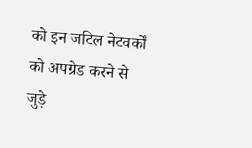को इन जटिल नेटवर्कों को अपग्रेड करने से जुड़े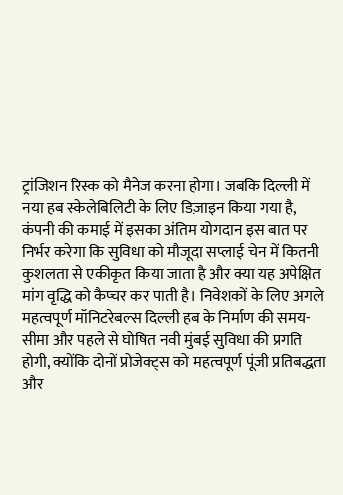ट्रांजिशन रिस्क को मैनेज करना होगा। जबकि दिल्ली में नया हब स्केलेबिलिटी के लिए डिज़ाइन किया गया है, कंपनी की कमाई में इसका अंतिम योगदान इस बात पर निर्भर करेगा कि सुविधा को मौजूदा सप्लाई चेन में कितनी कुशलता से एकीकृत किया जाता है और क्या यह अपेक्षित मांग वृद्धि को कैप्चर कर पाती है। निवेशकों के लिए अगले महत्वपूर्ण मॉनिटरेबल्स दिल्ली हब के निर्माण की समय-सीमा और पहले से घोषित नवी मुंबई सुविधा की प्रगति होगी, क्योंकि दोनों प्रोजेक्ट्स को महत्वपूर्ण पूंजी प्रतिबद्धता और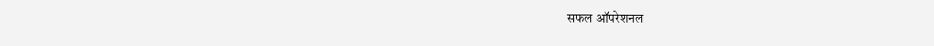सफल ऑपरेशनल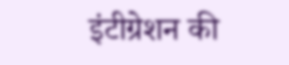इंटीग्रेशन की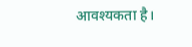आवश्यकता है।